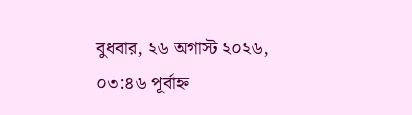বুধবার, ২৬ অগাস্ট ২০২৬, ০৩:৪৬ পূর্বাহ্ন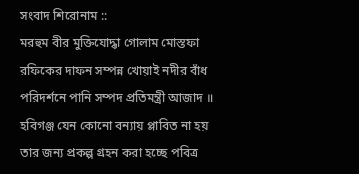সংবাদ শিরোনাম ::
মরহুম বীর মুক্তিযোদ্ধা গোলাম মোস্তফা রফিকের দাফন সম্পন্ন খোয়াই নদীর বাঁধ পরিদর্শনে পানি সম্পদ প্রতিমন্ত্রী আজাদ ॥ হবিগঞ্জ যেন কোনো বন্যায় প্লাবিত না হয় তার জন্য প্রকল্প গ্রহন করা হচ্ছে পবিত্র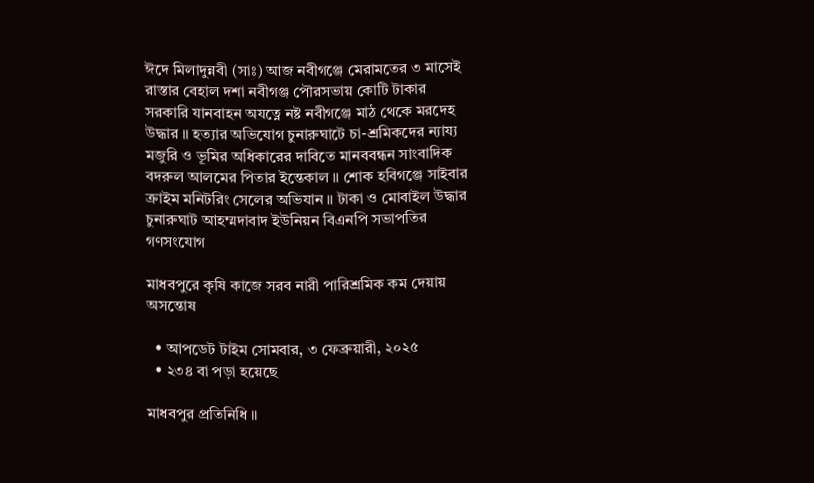ঈদে মিলাদুন্নবী (সাঃ) আজ নবীগঞ্জে মেরামতের ৩ মাসেই রাস্তার বেহাল দশা নবীগঞ্জ পৌরসভায় কোটি টাকার সরকারি যানবাহন অযত্নে নষ্ট নবীগঞ্জে মাঠ থেকে মরদেহ উদ্ধার ॥ হত্যার অভিযোগ চুনারুঘাটে চা-শ্রমিকদের ন্যায্য মজুরি ও ভূমির অধিকারের দাবিতে মানববন্ধন সাংবাদিক বদরুল আলমের পিতার ইন্তেকাল ॥ শোক হবিগঞ্জে সাইবার ক্রাইম মনিটরিং সেলের অভিযান ॥ টাকা ও মোবাইল উদ্ধার চুনারুঘাট আহম্মদাবাদ ইউনিয়ন বিএনপি সভাপতির গণসংযোগ

মাধবপুরে কৃষি কাজে সরব নারী পারিশ্রমিক কম দেয়ায় অসন্তোষ

  • আপডেট টাইম সোমবার, ৩ ফেব্রুয়ারী, ২০২৫
  • ২৩৪ বা পড়া হয়েছে

মাধবপুর প্রতিনিধি ॥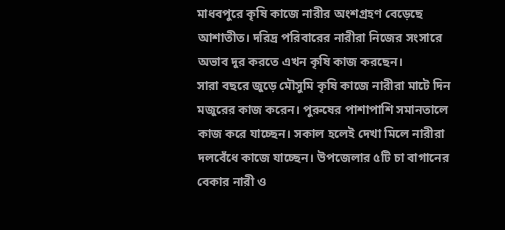মাধবপুরে কৃষি কাজে নারীর অংশগ্রহণ বেড়েছে আশাতীত। দরিদ্র পরিবারের নারীরা নিজের সংসারে অভাব দুর করতে এখন কৃষি কাজ করছেন।
সারা বছরে জুড়ে মৌসুমি কৃষি কাজে নারীরা মাটে দিন মজুরের কাজ করেন। পুরুষের পাশাপাশি সমানতালে কাজ করে যাচ্ছেন। সকাল হলেই দেখা মিলে নারীরা দলবেঁধে কাজে যাচ্ছেন। উপজেলার ৫টি চা বাগানের বেকার নারী ও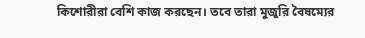কিশোরীরা বেশি কাজ করছেন। তবে তারা মুজুরি বৈষম্যের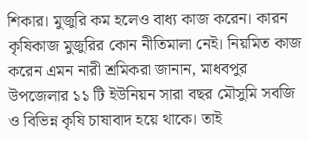শিকার। মুজুরি কম হলেও বাধ্য কাজ করেন। কারন কৃষিকাজ মুজুরির কোন নীতিমালা নেই। নিয়মিত কাজ করেন এমন নারী শ্রমিকরা জানান, মাধবপুর উপজেলার ১১ টি ইউনিয়ন সারা বছর মৌসুমি সবজি ও বিভিন্ন কৃষি চাষাবাদ হয়ে থাকে। তাই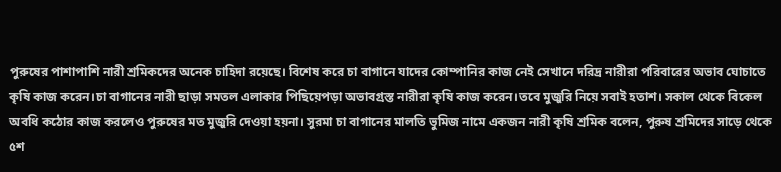পুরুষের পাশাপাশি নারী শ্রমিকদের অনেক চাহিদা রয়েছে। বিশেষ করে চা বাগানে যাদের কোম্পানির কাজ নেই সেখানে দরিদ্র নারীরা পরিবারের অভাব ঘোচাতে কৃষি কাজ করেন।চা বাগানের নারী ছাড়া সমতল এলাকার পিছিয়েপড়া অভাবগ্রস্ত নারীরা কৃষি কাজ করেন।তবে মুজুরি নিয়ে সবাই হতাশ। সকাল থেকে বিকেল অবধি কঠোর কাজ করলেও পুরুষের মত মুজুরি দেওয়া হয়না। সুরমা চা বাগানের মালতি ভুমিজ নামে একজন নারী কৃষি শ্রমিক বলেন, পুরুষ শ্রমিদের সাড়ে থেকে ৫শ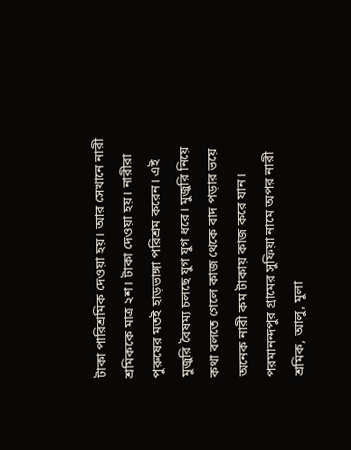টাকা পারিশ্রমিক দেওয়া হয়। আর সেখানে নারী শ্রমিককে মাত্র ২শ। টাকা দেওয়া হয়। নারীরা পুরুষের মতই হাড়ভাঙ্গা পরিশ্রম করেন। এই মুজুরি বৈষম্য চলছে যুগ যুগ ধরে। মুজুরি নিয়ে কথা বলতে গেলে কাজ থেকে বাদ পড়ার ভয়ে অনেক নারী কম টাকায় কাজ করে যান।
পরমানন্দপুর গ্রামের সুফিয়া নামে অপর নারী শ্রমিক, আলু, মুলা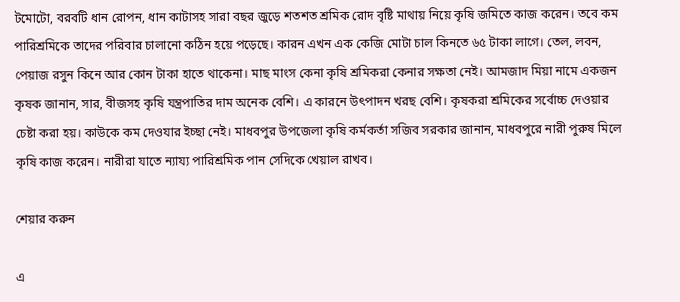টমোটো, বরবটি ধান রোপন, ধান কাটাসহ সারা বছর জুড়ে শতশত শ্রমিক রোদ বৃষ্টি মাথায় নিয়ে কৃষি জমিতে কাজ করেন। তবে কম পারিশ্রমিকে তাদের পরিবার চালানো কঠিন হয়ে পড়েছে। কারন এখন এক কেজি মোটা চাল কিনতে ৬৫ টাকা লাগে। তেল, লবন, পেয়াজ রসুন কিনে আর কোন টাকা হাতে থাকেনা। মাছ মাংস কেনা কৃষি শ্রমিকরা কেনার সক্ষতা নেই। আমজাদ মিয়া নামে একজন কৃষক জানান, সার, বীজসহ কৃষি যন্ত্রপাতির দাম অনেক বেশি। এ কারনে উৎপাদন খরছ বেশি। কৃষকরা শ্রমিকের সর্বোচ্চ দেওয়ার চেষ্টা করা হয়। কাউকে কম দেওযার ইচ্ছা নেই। মাধবপুর উপজেলা কৃষি কর্মকর্তা সজিব সরকার জানান, মাধবপুরে নারী পুরুষ মিলে কৃষি কাজ করেন। নারীরা যাতে ন্যায্য পারিশ্রমিক পান সেদিকে খেয়াল রাখব।

শেয়ার করুন

এ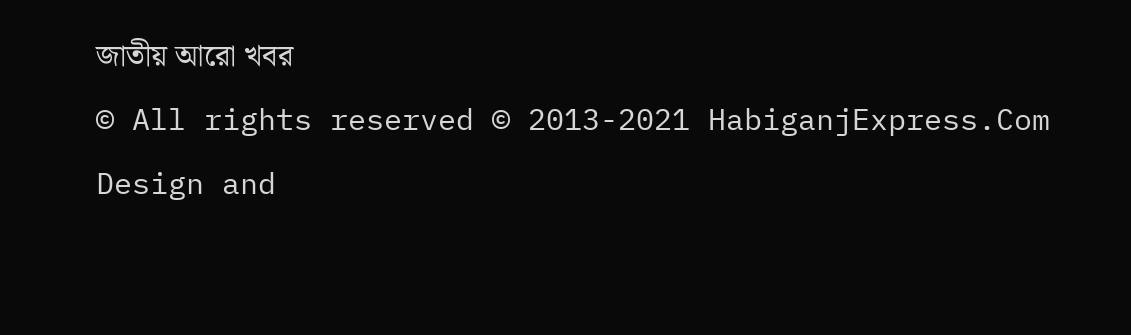জাতীয় আরো খবর
© All rights reserved © 2013-2021 HabiganjExpress.Com
Design and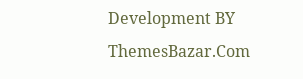Development BY ThemesBazar.Com